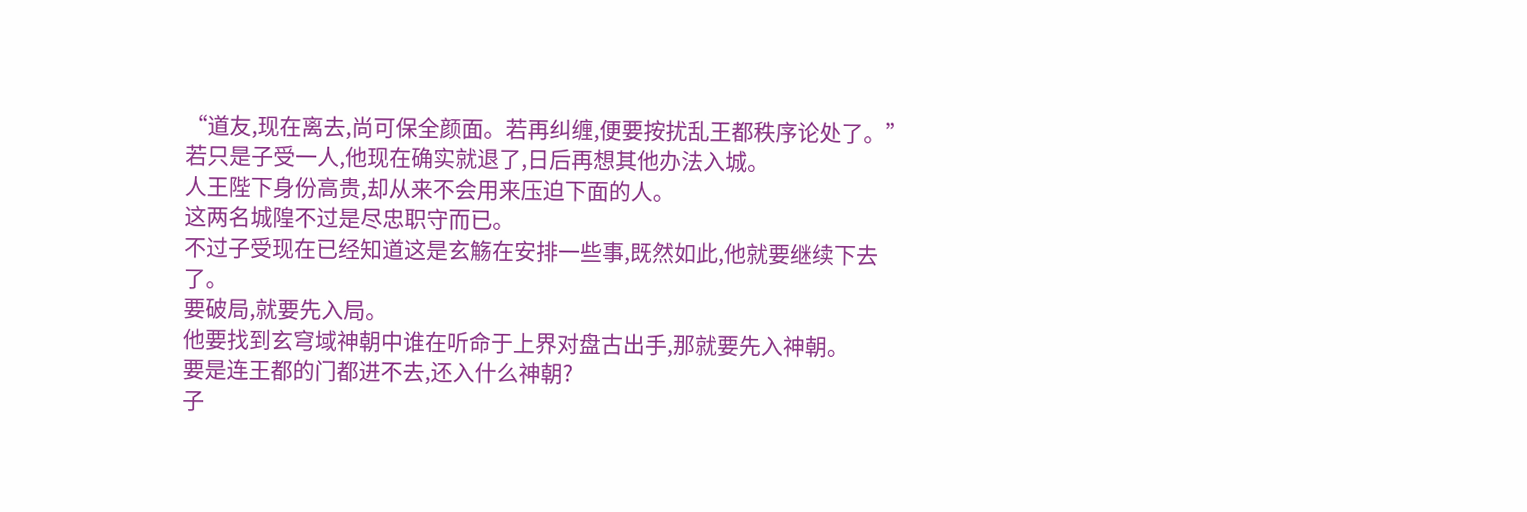“道友,现在离去,尚可保全颜面。若再纠缠,便要按扰乱王都秩序论处了。”
若只是子受一人,他现在确实就退了,日后再想其他办法入城。
人王陛下身份高贵,却从来不会用来压迫下面的人。
这两名城隍不过是尽忠职守而已。
不过子受现在已经知道这是玄觞在安排一些事,既然如此,他就要继续下去了。
要破局,就要先入局。
他要找到玄穹域神朝中谁在听命于上界对盘古出手,那就要先入神朝。
要是连王都的门都进不去,还入什么神朝?
子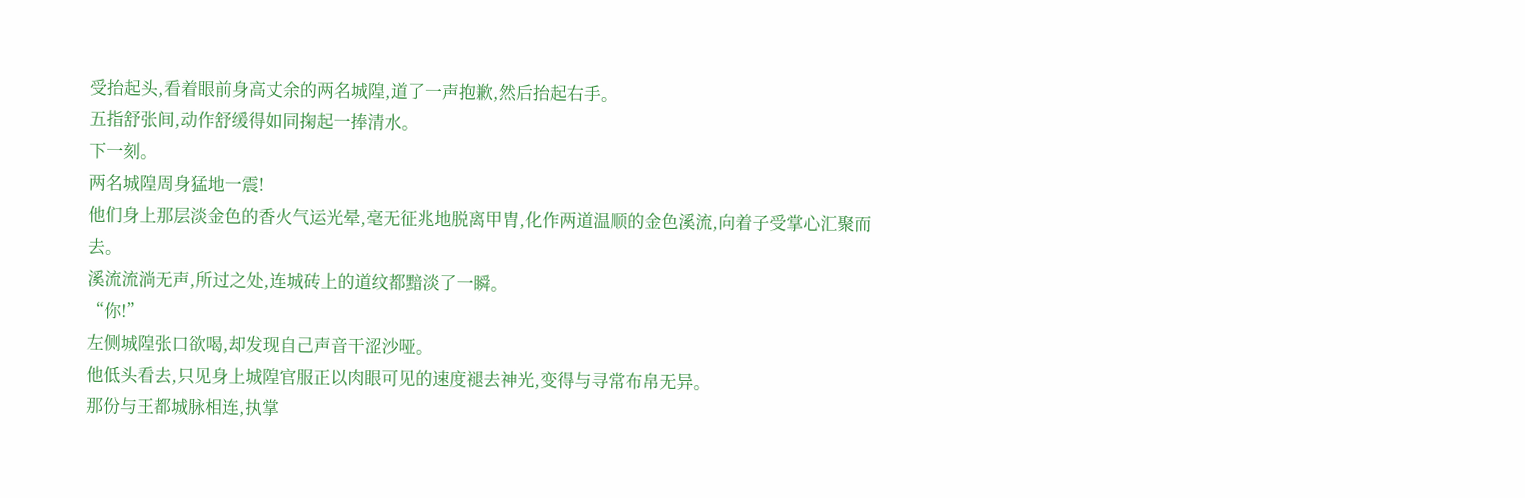受抬起头,看着眼前身高丈余的两名城隍,道了一声抱歉,然后抬起右手。
五指舒张间,动作舒缓得如同掬起一捧清水。
下一刻。
两名城隍周身猛地一震!
他们身上那层淡金色的香火气运光晕,毫无征兆地脱离甲胄,化作两道温顺的金色溪流,向着子受掌心汇聚而去。
溪流流淌无声,所过之处,连城砖上的道纹都黯淡了一瞬。
“你!”
左侧城隍张口欲喝,却发现自己声音干涩沙哑。
他低头看去,只见身上城隍官服正以肉眼可见的速度褪去神光,变得与寻常布帛无异。
那份与王都城脉相连,执掌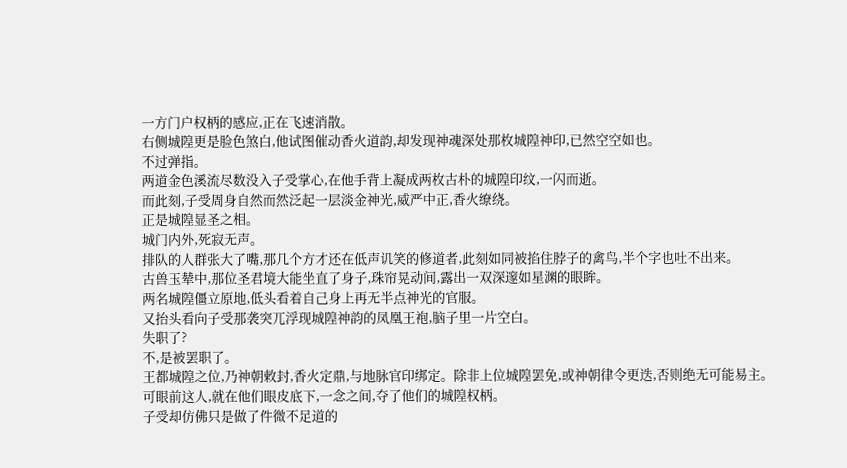一方门户权柄的感应,正在飞速消散。
右侧城隍更是脸色煞白,他试图催动香火道韵,却发现神魂深处那枚城隍神印,已然空空如也。
不过弹指。
两道金色溪流尽数没入子受掌心,在他手背上凝成两枚古朴的城隍印纹,一闪而逝。
而此刻,子受周身自然而然泛起一层淡金神光,威严中正,香火缭绕。
正是城隍显圣之相。
城门内外,死寂无声。
排队的人群张大了嘴,那几个方才还在低声讥笑的修道者,此刻如同被掐住脖子的禽鸟,半个字也吐不出来。
古兽玉辇中,那位圣君境大能坐直了身子,珠帘晃动间,露出一双深邃如星渊的眼眸。
两名城隍僵立原地,低头看着自己身上再无半点神光的官服。
又抬头看向子受那袭突兀浮现城隍神韵的凤凰王袍,脑子里一片空白。
失职了?
不,是被罢职了。
王都城隍之位,乃神朝敕封,香火定鼎,与地脉官印绑定。除非上位城隍罢免,或神朝律令更迭,否则绝无可能易主。
可眼前这人,就在他们眼皮底下,一念之间,夺了他们的城隍权柄。
子受却仿佛只是做了件微不足道的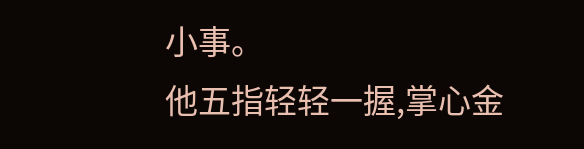小事。
他五指轻轻一握,掌心金